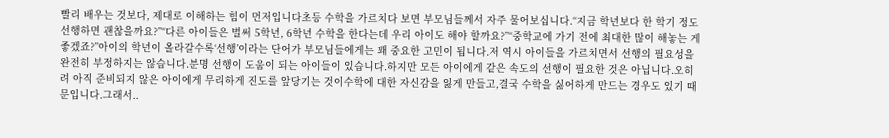빨리 배우는 것보다, 제대로 이해하는 힘이 먼저입니다초등 수학을 가르치다 보면 부모님들께서 자주 물어보십니다.“지금 학년보다 한 학기 정도 선행하면 괜찮을까요?”“다른 아이들은 벌써 5학년, 6학년 수학을 한다는데 우리 아이도 해야 할까요?”“중학교에 가기 전에 최대한 많이 해놓는 게 좋겠죠?”아이의 학년이 올라갈수록‘선행’이라는 단어가 부모님들에게는 꽤 중요한 고민이 됩니다.저 역시 아이들을 가르치면서 선행의 필요성을 완전히 부정하지는 않습니다.분명 선행이 도움이 되는 아이들이 있습니다.하지만 모든 아이에게 같은 속도의 선행이 필요한 것은 아닙니다.오히려 아직 준비되지 않은 아이에게 무리하게 진도를 앞당기는 것이수학에 대한 자신감을 잃게 만들고,결국 수학을 싫어하게 만드는 경우도 있기 때문입니다.그래서..